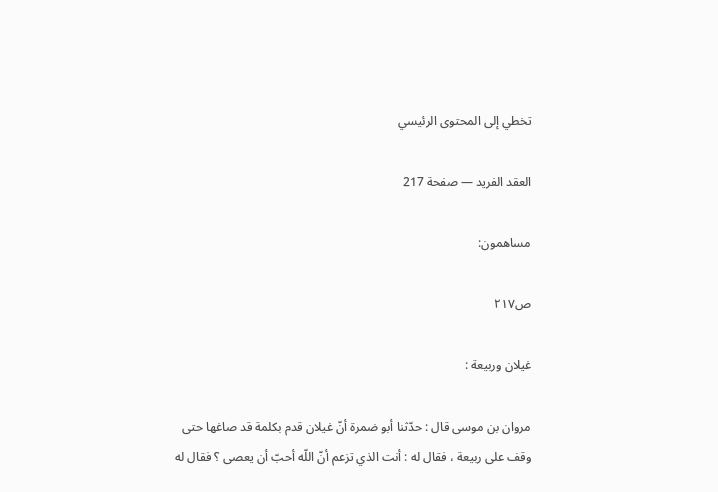تخطي إلى المحتوى الرئيسي

العقد الفريد — صفحة 217

مساهمون:

ص٢١٧

غيلان وربيعة :

مروان بن موسى قال : حدّثنا أبو ضمرة أنّ غيلان قدم بكلمة قد صاغها حتى وقف على ربيعة ، فقال له : أنت الذي تزعم أنّ اللّه أحبّ أن يعصى ؟ فقال له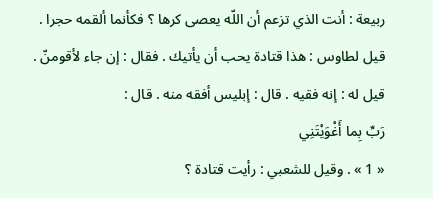ربيعة : أنت الذي تزعم أن اللّه يعصى كرها ؟ فكأنما ألقمه حجرا . قيل لطاوس : هذا قتادة يحب أن يأتيك . فقال : إن جاء لأقومنّ . قيل له : إنه فقيه . قال : إبليس أفقه منه . قال :
رَبِّ بِما أَغْوَيْتَنِي
« 1 » . وقيل للشعبي : رأيت قتادة ؟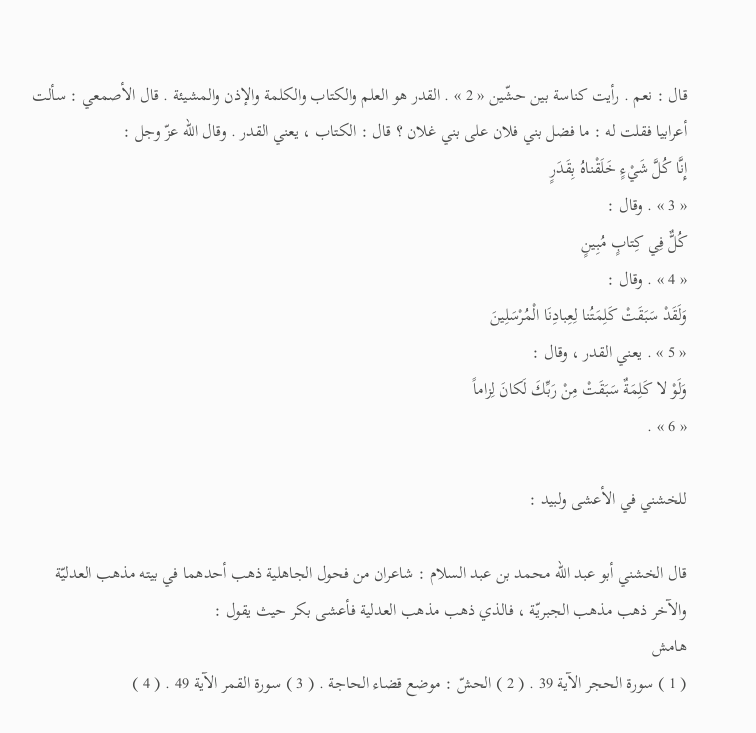قال : نعم . رأيت كناسة بين حشّين « 2 » . القدر هو العلم والكتاب والكلمة والإذن والمشيئة . قال الأصمعي : سألت أعرابيا فقلت له : ما فضل بني فلان على بني غلان ؟ قال : الكتاب ، يعني القدر . وقال اللّه عزّ وجل :
إِنَّا كُلَّ شَيْءٍ خَلَقْناهُ بِقَدَرٍ
« 3 » . وقال :
كُلٌّ فِي كِتابٍ مُبِينٍ
« 4 » . وقال :
وَلَقَدْ سَبَقَتْ كَلِمَتُنا لِعِبادِنَا الْمُرْسَلِينَ
« 5 » . يعني القدر ، وقال :
وَلَوْ لا كَلِمَةٌ سَبَقَتْ مِنْ رَبِّكَ لَكانَ لِزاماً
« 6 » .

للخشني في الأعشى ولبيد :

قال الخشني أبو عبد اللّه محمد بن عبد السلام : شاعران من فحول الجاهلية ذهب أحدهما في بيته مذهب العدليّة والآخر ذهب مذهب الجبريّة ، فالذي ذهب مذهب العدلية فأعشى بكر حيث يقول :
هامش
( 1 ) سورة الحجر الآية 39 . ( 2 ) الحشّ : موضع قضاء الحاجة . ( 3 ) سورة القمر الآية 49 . ( 4 )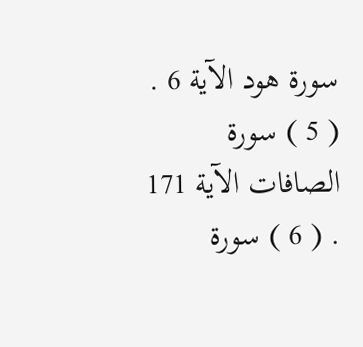سورة هود الآية 6 . ( 5 ) سورة الصافات الآية 171 . ( 6 ) سورة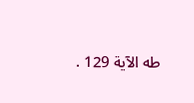طه الآية 129 .